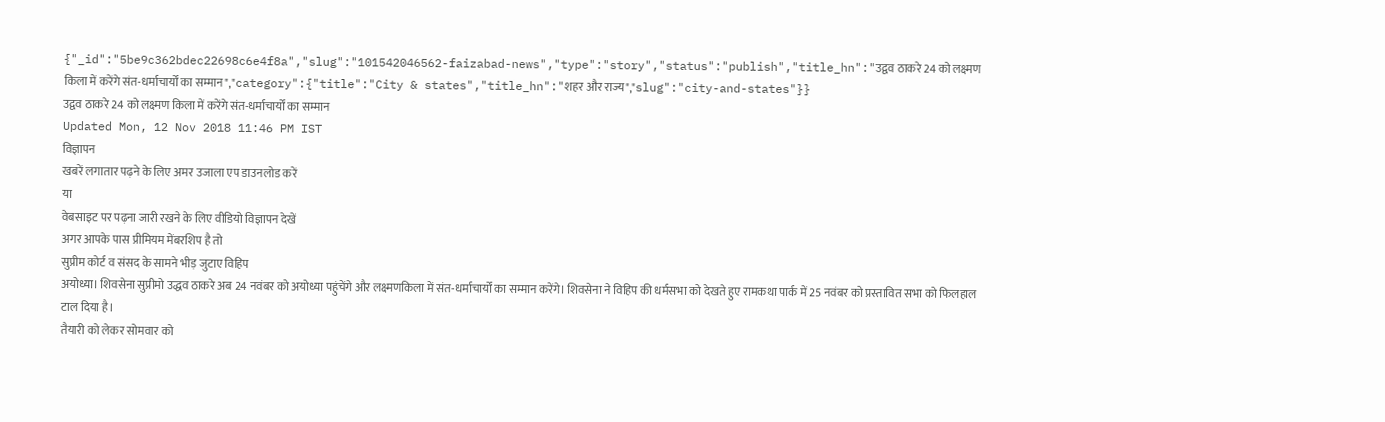{"_id":"5be9c362bdec22698c6e4f8a","slug":"101542046562-faizabad-news","type":"story","status":"publish","title_hn":"उद्वव ठाकरे 24 को लक्ष्मण किला में करेंगे संत-धर्माचार्यों का सम्मान","category":{"title":"City & states","title_hn":"शहर और राज्य","slug":"city-and-states"}}
उद्वव ठाकरे 24 को लक्ष्मण किला में करेंगे संत-धर्माचार्यों का सम्मान
Updated Mon, 12 Nov 2018 11:46 PM IST
विज्ञापन
खबरें लगातार पढ़ने के लिए अमर उजाला एप डाउनलोड करें
या
वेबसाइट पर पढ़ना जारी रखने के लिए वीडियो विज्ञापन देखें
अगर आपके पास प्रीमियम मेंबरशिप है तो
सुप्रीम कोर्ट व संसद के सामने भीड़ जुटाए विहिप
अयोध्या। शिवसेना सुप्रीमो उद्धव ठाकरे अब 24 नवंबर को अयोध्या पहुंचेंगे और लक्ष्मणकिला में संत-धर्माचार्यों का सम्मान करेंगे। शिवसेना ने विहिप की धर्मसभा को देखते हुए रामकथा पार्क में 25 नवंबर को प्रस्तावित सभा को फिलहाल टाल दिया है।
तैयारी को लेकर सोमवार को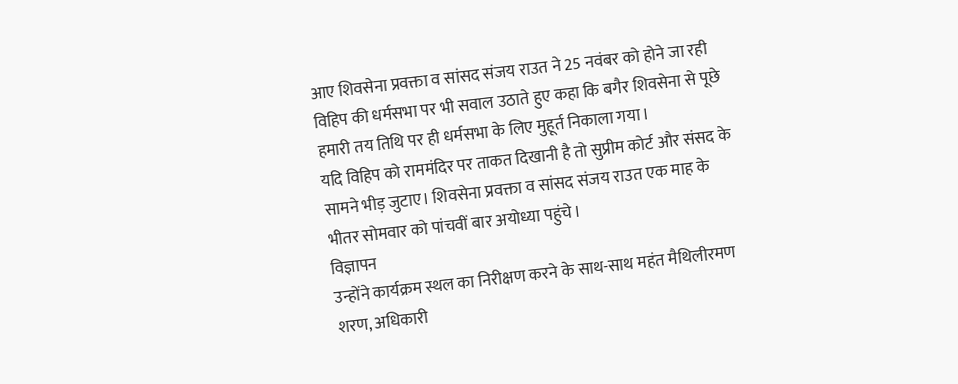आए शिवसेना प्रवक्ता व सांसद संजय राउत ने 25 नवंबर को होने जा रही विहिप की धर्मसभा पर भी सवाल उठाते हुए कहा कि बगैर शिवसेना से पूछे हमारी तय तिथि पर ही धर्मसभा के लिए मुहूर्त निकाला गया।
यदि विहिप को राममंदिर पर ताकत दिखानी है तो सुप्रीम कोर्ट और संसद के सामने भीड़ जुटाए। शिवसेना प्रवक्ता व सांसद संजय राउत एक माह के भीतर सोमवार को पांचवीं बार अयोध्या पहुंचे।
विज्ञापन
उन्होंने कार्यक्रम स्थल का निरीक्षण करने के साथ-साथ महंत मैथिलीरमण शरण, अधिकारी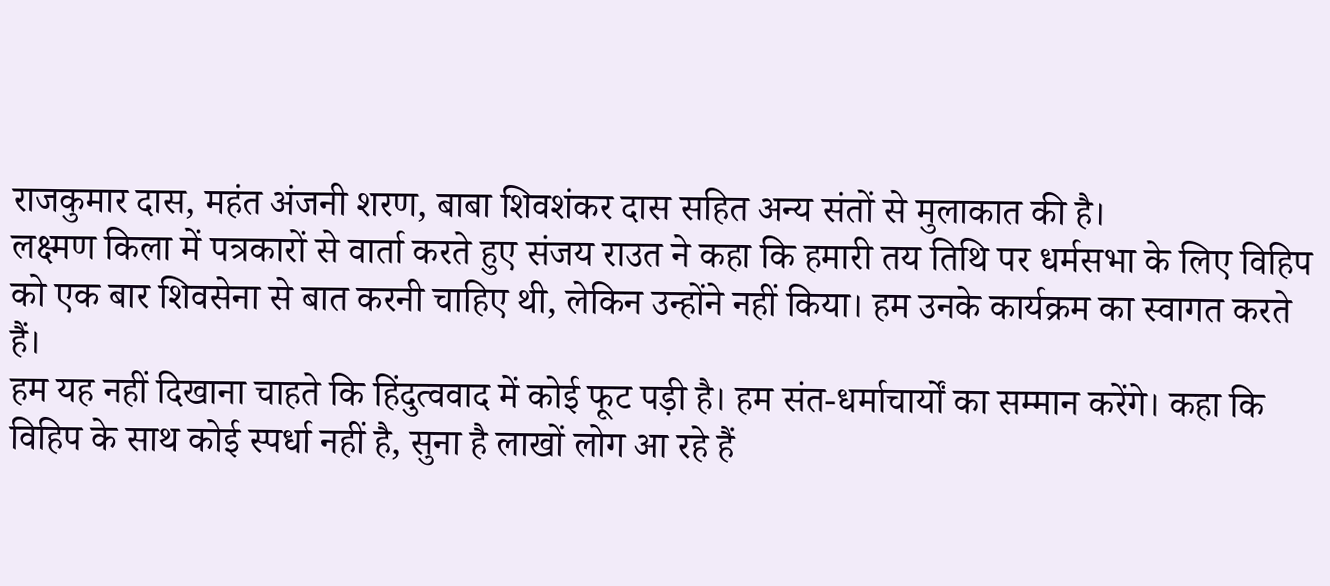राजकुमार दास, महंत अंजनी शरण, बाबा शिवशंकर दास सहित अन्य संतों से मुलाकात की है।
लक्ष्मण किला में पत्रकारों से वार्ता करते हुए संजय राउत ने कहा कि हमारी तय तिथि पर धर्मसभा के लिए विहिप को एक बार शिवसेना से बात करनी चाहिए थी, लेकिन उन्होंने नहीं किया। हम उनके कार्यक्रम का स्वागत करते हैं।
हम यह नहीं दिखाना चाहते कि हिंदुत्ववाद में कोई फूट पड़ी है। हम संत-धर्माचार्यों का सम्मान करेंगे। कहा कि विहिप के साथ कोई स्पर्धा नहीं है, सुना है लाखों लोग आ रहे हैं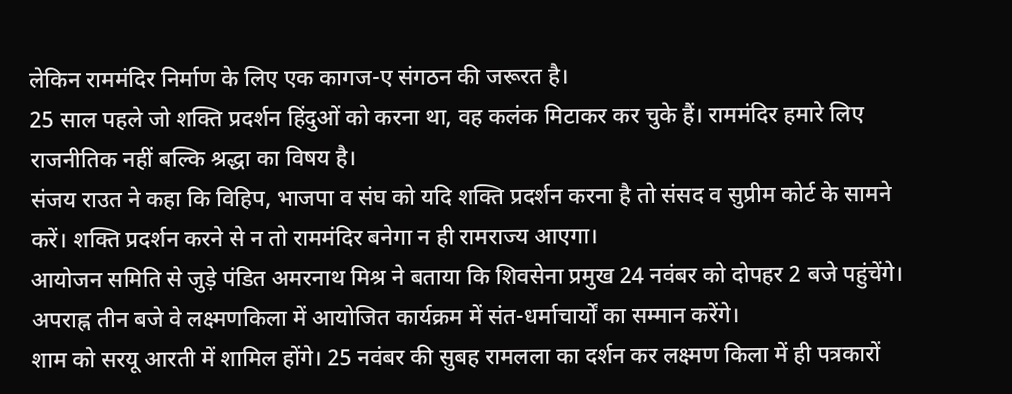लेकिन राममंदिर निर्माण के लिए एक कागज-ए संगठन की जरूरत है।
25 साल पहले जो शक्ति प्रदर्शन हिंदुओं को करना था, वह कलंक मिटाकर कर चुके हैं। राममंदिर हमारे लिए राजनीतिक नहीं बल्कि श्रद्धा का विषय है।
संजय राउत ने कहा कि विहिप, भाजपा व संघ को यदि शक्ति प्रदर्शन करना है तो संसद व सुप्रीम कोर्ट के सामने करें। शक्ति प्रदर्शन करने से न तो राममंदिर बनेगा न ही रामराज्य आएगा।
आयोजन समिति से जुड़े पंडित अमरनाथ मिश्र ने बताया कि शिवसेना प्रमुख 24 नवंबर को दोपहर 2 बजे पहुंचेंगे। अपराह्न तीन बजे वे लक्ष्मणकिला में आयोजित कार्यक्रम में संत-धर्माचार्यों का सम्मान करेंगे।
शाम को सरयू आरती में शामिल होंगे। 25 नवंबर की सुबह रामलला का दर्शन कर लक्ष्मण किला में ही पत्रकारों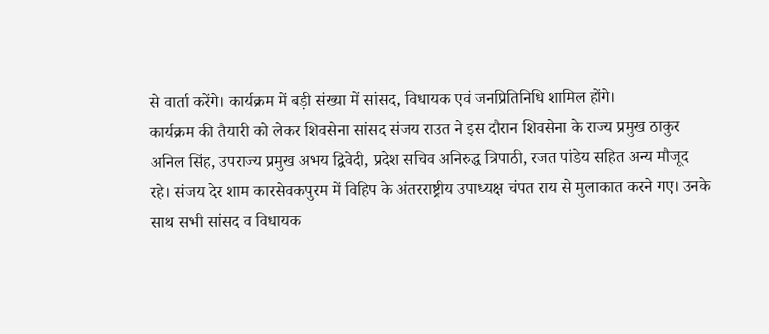से वार्ता करेंगे। कार्यक्रम में बड़ी संख्या में सांसद, विधायक एवं जनप्रितिनिधि शामिल होंगे।
कार्यक्रम की तैयारी को लेकर शिवसेना सांसद संजय राउत ने इस दौरान शिवसेना के राज्य प्रमुख ठाकुर अनिल सिंह, उपराज्य प्रमुख अभय द्विवेदी, प्रदेश सचिव अनिरुद्ध त्रिपाठी, रजत पांडेय सहित अन्य मौजूद रहे। संजय देर शाम कारसेवकपुरम में विहिप के अंतरराष्ट्रीय उपाध्यक्ष चंपत राय से मुलाकात करने गए। उनके साथ सभी सांसद व विधायक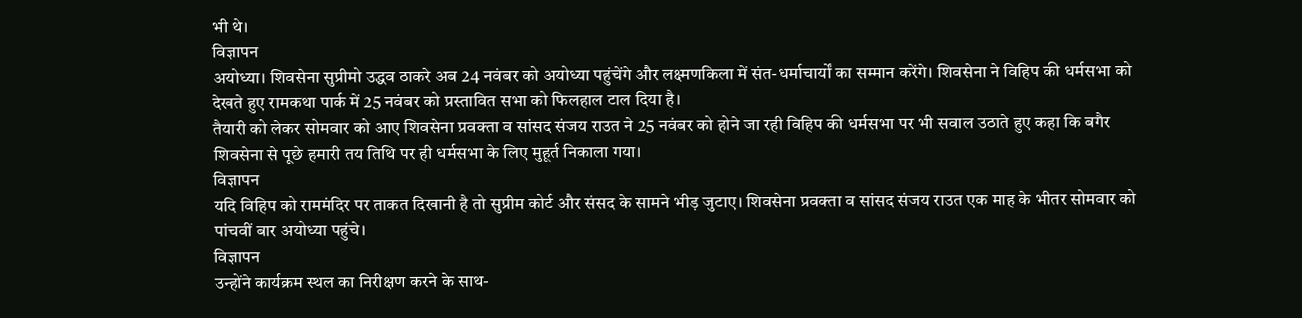भी थे।
विज्ञापन
अयोध्या। शिवसेना सुप्रीमो उद्धव ठाकरे अब 24 नवंबर को अयोध्या पहुंचेंगे और लक्ष्मणकिला में संत-धर्माचार्यों का सम्मान करेंगे। शिवसेना ने विहिप की धर्मसभा को देखते हुए रामकथा पार्क में 25 नवंबर को प्रस्तावित सभा को फिलहाल टाल दिया है।
तैयारी को लेकर सोमवार को आए शिवसेना प्रवक्ता व सांसद संजय राउत ने 25 नवंबर को होने जा रही विहिप की धर्मसभा पर भी सवाल उठाते हुए कहा कि बगैर शिवसेना से पूछे हमारी तय तिथि पर ही धर्मसभा के लिए मुहूर्त निकाला गया।
विज्ञापन
यदि विहिप को राममंदिर पर ताकत दिखानी है तो सुप्रीम कोर्ट और संसद के सामने भीड़ जुटाए। शिवसेना प्रवक्ता व सांसद संजय राउत एक माह के भीतर सोमवार को पांचवीं बार अयोध्या पहुंचे।
विज्ञापन
उन्होंने कार्यक्रम स्थल का निरीक्षण करने के साथ-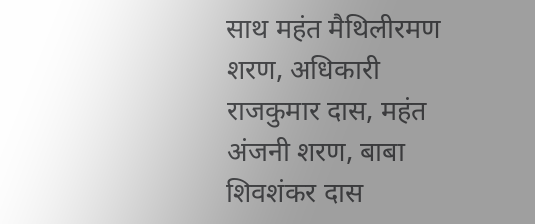साथ महंत मैथिलीरमण शरण, अधिकारी राजकुमार दास, महंत अंजनी शरण, बाबा शिवशंकर दास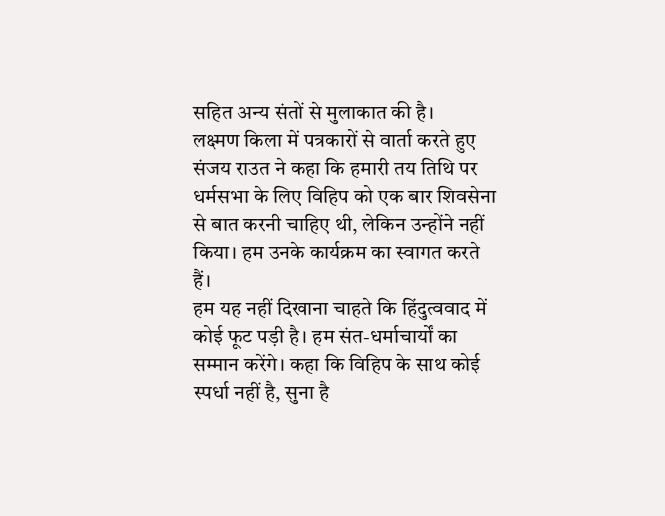सहित अन्य संतों से मुलाकात की है।
लक्ष्मण किला में पत्रकारों से वार्ता करते हुए संजय राउत ने कहा कि हमारी तय तिथि पर धर्मसभा के लिए विहिप को एक बार शिवसेना से बात करनी चाहिए थी, लेकिन उन्होंने नहीं किया। हम उनके कार्यक्रम का स्वागत करते हैं।
हम यह नहीं दिखाना चाहते कि हिंदुत्ववाद में कोई फूट पड़ी है। हम संत-धर्माचार्यों का सम्मान करेंगे। कहा कि विहिप के साथ कोई स्पर्धा नहीं है, सुना है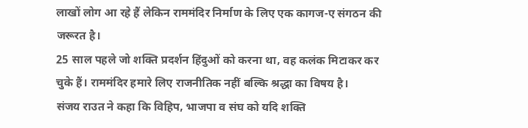लाखों लोग आ रहे हैं लेकिन राममंदिर निर्माण के लिए एक कागज-ए संगठन की जरूरत है।
25 साल पहले जो शक्ति प्रदर्शन हिंदुओं को करना था, वह कलंक मिटाकर कर चुके हैं। राममंदिर हमारे लिए राजनीतिक नहीं बल्कि श्रद्धा का विषय है।
संजय राउत ने कहा कि विहिप, भाजपा व संघ को यदि शक्ति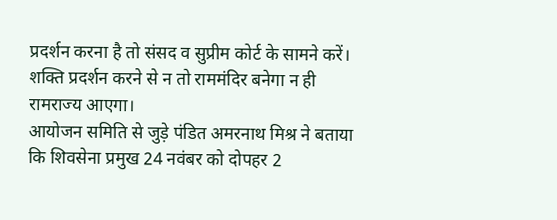प्रदर्शन करना है तो संसद व सुप्रीम कोर्ट के सामने करें। शक्ति प्रदर्शन करने से न तो राममंदिर बनेगा न ही रामराज्य आएगा।
आयोजन समिति से जुड़े पंडित अमरनाथ मिश्र ने बताया कि शिवसेना प्रमुख 24 नवंबर को दोपहर 2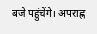बजे पहुंचेंगे। अपराह्न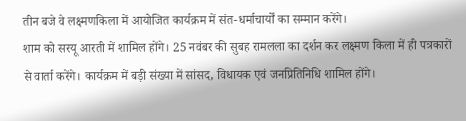तीन बजे वे लक्ष्मणकिला में आयोजित कार्यक्रम में संत-धर्माचार्यों का सम्मान करेंगे।
शाम को सरयू आरती में शामिल होंगे। 25 नवंबर की सुबह रामलला का दर्शन कर लक्ष्मण किला में ही पत्रकारों से वार्ता करेंगे। कार्यक्रम में बड़ी संख्या में सांसद, विधायक एवं जनप्रितिनिधि शामिल होंगे।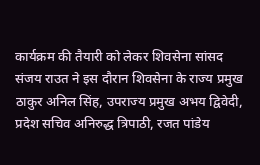कार्यक्रम की तैयारी को लेकर शिवसेना सांसद संजय राउत ने इस दौरान शिवसेना के राज्य प्रमुख ठाकुर अनिल सिंह, उपराज्य प्रमुख अभय द्विवेदी, प्रदेश सचिव अनिरुद्ध त्रिपाठी, रजत पांडेय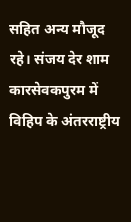सहित अन्य मौजूद रहे। संजय देर शाम कारसेवकपुरम में विहिप के अंतरराष्ट्रीय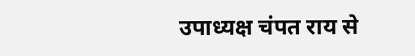उपाध्यक्ष चंपत राय से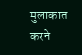मुलाकात करने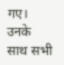गए। उनके साथ सभी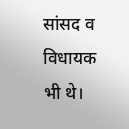सांसद व विधायक भी थे।